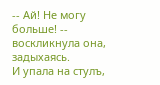-- Ай! Не могу больше! -- воскликнула она, задыхаясь.
И упала на стулъ,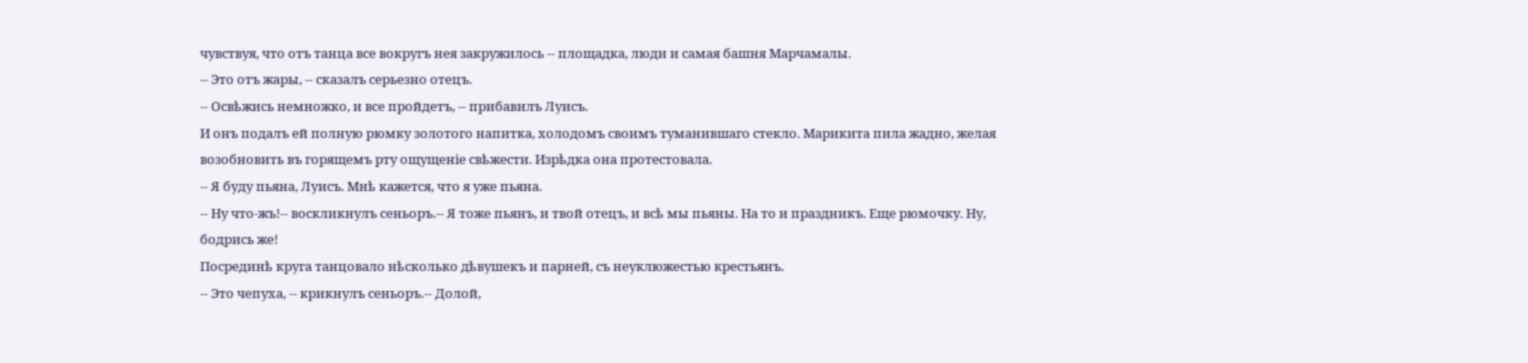чувствуя, что отъ танца все вокругъ нея закружилось -- площадка, люди и самая башня Марчамалы.
-- Это отъ жары, -- сказалъ серьезно отецъ.
-- Освѣжись немножко, и все пройдетъ, -- прибавилъ Луисъ.
И онъ подалъ ей полную рюмку золотого напитка, холодомъ своимъ туманившаго стекло. Марикита пила жадно, желая возобновить въ горящемъ рту ощущеніе свѣжести. Изрѣдка она протестовала.
-- Я буду пьяна, Луисъ. Мнѣ кажется, что я уже пьяна.
-- Ну что-жъ!-- воскликнулъ сеньоръ.-- Я тоже пьянъ, и твой отецъ, и всѣ мы пьяны. На то и праздникъ. Еще рюмочку. Ну, бодрись же!
Посрединѣ круга танцовало нѣсколько дѣвушекъ и парней, съ неуклюжестью крестьянъ.
-- Это чепуха, -- крикнулъ сеньоръ.-- Долой,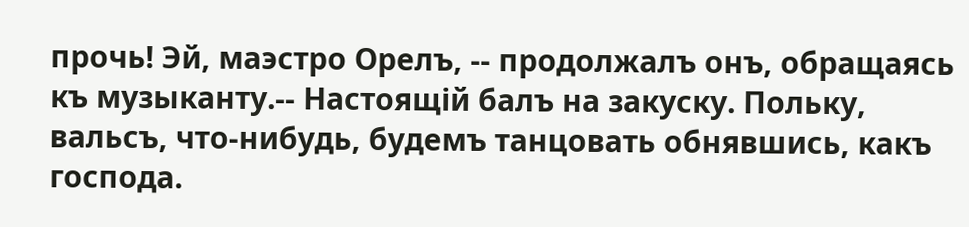прочь! Эй, маэстро Орелъ, -- продолжалъ онъ, обращаясь къ музыканту.-- Настоящій балъ на закуску. Польку, вальсъ, что-нибудь, будемъ танцовать обнявшись, какъ господа.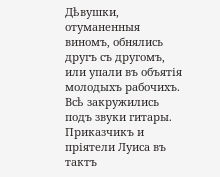Дѣвушки, отуманенныя виномъ, обнялись другъ съ другомъ, или упали въ объятія молодыхъ рабочихъ. Всѣ закружились подъ звуки гитары. Приказчикъ и пріятели Луиса въ тактъ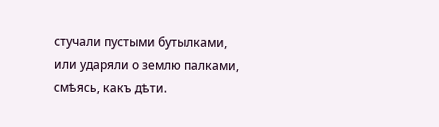стучали пустыми бутылками, или ударяли о землю палками, смѣясь, какъ дѣти.